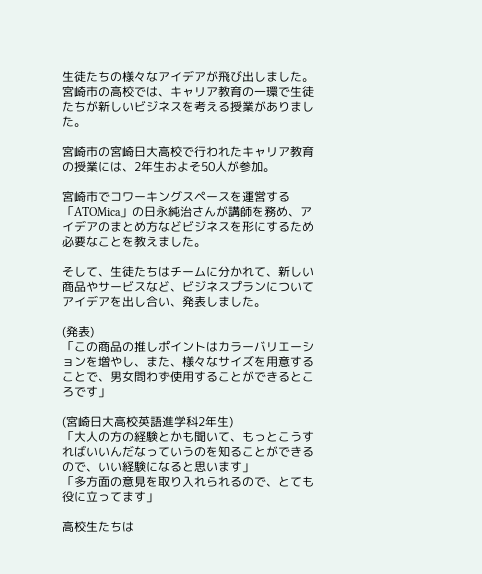生徒たちの様々なアイデアが飛び出しました。
宮崎市の高校では、キャリア教育の一環で生徒たちが新しいビジネスを考える授業がありました。

宮崎市の宮崎日大高校で行われたキャリア教育の授業には、2年生およそ50人が参加。

宮崎市でコワーキングスペースを運営する「ATOMica」の日永純治さんが講師を務め、アイデアのまとめ方などビジネスを形にするため必要なことを教えました。

そして、生徒たちはチームに分かれて、新しい商品やサービスなど、ビジネスプランについてアイデアを出し合い、発表しました。

(発表)
「この商品の推しポイントはカラーバリエーションを増やし、また、様々なサイズを用意することで、男女問わず使用することができるところです」

(宮崎日大高校英語進学科2年生)
「大人の方の経験とかも聞いて、もっとこうすればいいんだなっていうのを知ることができるので、いい経験になると思います」
「多方面の意見を取り入れられるので、とても役に立ってます」

高校生たちは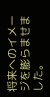将来へのイメージを膨らませました。